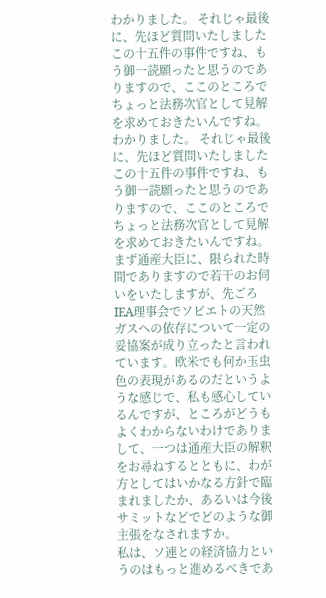わかりました。 それじゃ最後に、先ほど質問いたしましたこの十五件の事件ですね、もう御一読願ったと思うのでありますので、ここのところでちょっと法務次官として見解を求めておきたいんですね。
わかりました。 それじゃ最後に、先ほど質問いたしましたこの十五件の事件ですね、もう御一読願ったと思うのでありますので、ここのところでちょっと法務次官として見解を求めておきたいんですね。
まず通産大臣に、限られた時間でありますので若干のお伺いをいたしますが、先ごろIEA理事会でソビエトの天然ガスへの依存について一定の妥協案が成り立ったと言われています。欧米でも何か玉虫色の表現があるのだというような感じで、私も感心しているんですが、ところがどうもよくわからないわけでありまして、一つは通産大臣の解釈をお尋ねするとともに、わが方としてはいかなる方針で臨まれましたか、あるいは今後サミットなどでどのような御主張をなされますか。
私は、ソ連との経済協力というのはもっと進めるべきであ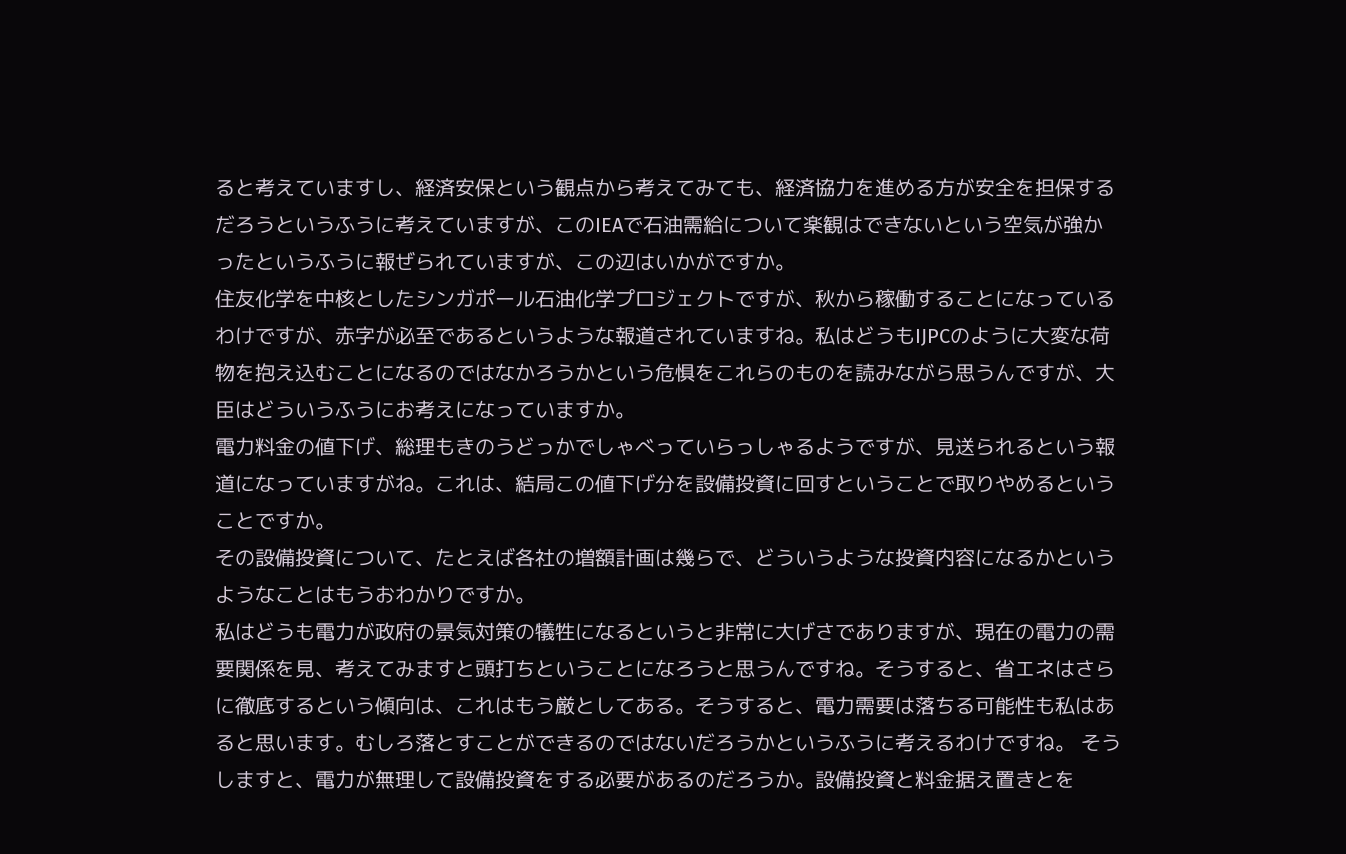ると考えていますし、経済安保という観点から考えてみても、経済協力を進める方が安全を担保するだろうというふうに考えていますが、このIEAで石油需給について楽観はできないという空気が強かったというふうに報ぜられていますが、この辺はいかがですか。
住友化学を中核としたシンガポール石油化学プロジェクトですが、秋から稼働することになっているわけですが、赤字が必至であるというような報道されていますね。私はどうもIJPCのように大変な荷物を抱え込むことになるのではなかろうかという危惧をこれらのものを読みながら思うんですが、大臣はどういうふうにお考えになっていますか。
電力料金の値下げ、総理もきのうどっかでしゃべっていらっしゃるようですが、見送られるという報道になっていますがね。これは、結局この値下げ分を設備投資に回すということで取りやめるということですか。
その設備投資について、たとえば各社の増額計画は幾らで、どういうような投資内容になるかというようなことはもうおわかりですか。
私はどうも電力が政府の景気対策の犠牲になるというと非常に大げさでありますが、現在の電力の需要関係を見、考えてみますと頭打ちということになろうと思うんですね。そうすると、省エネはさらに徹底するという傾向は、これはもう厳としてある。そうすると、電力需要は落ちる可能性も私はあると思います。むしろ落とすことができるのではないだろうかというふうに考えるわけですね。 そうしますと、電力が無理して設備投資をする必要があるのだろうか。設備投資と料金据え置きとを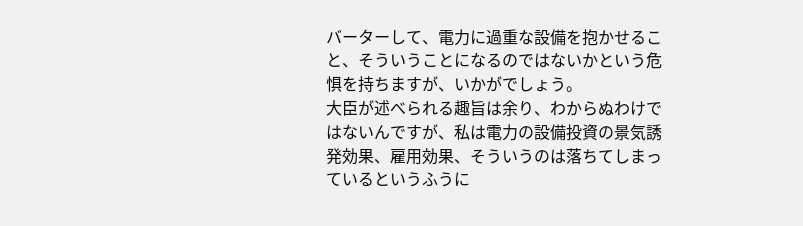バーターして、電力に過重な設備を抱かせること、そういうことになるのではないかという危惧を持ちますが、いかがでしょう。
大臣が述べられる趣旨は余り、わからぬわけではないんですが、私は電力の設備投資の景気誘発効果、雇用効果、そういうのは落ちてしまっているというふうに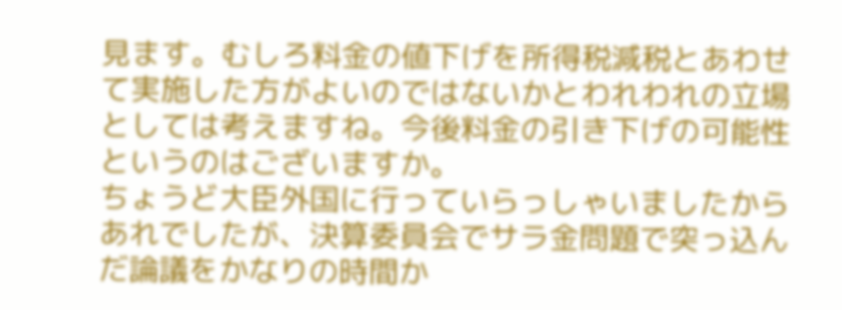見ます。むしろ料金の値下げを所得税減税とあわせて実施した方がよいのではないかとわれわれの立場としては考えますね。今後料金の引き下げの可能性というのはございますか。
ちょうど大臣外国に行っていらっしゃいましたからあれでしたが、決算委員会でサラ金問題で突っ込んだ論議をかなりの時間か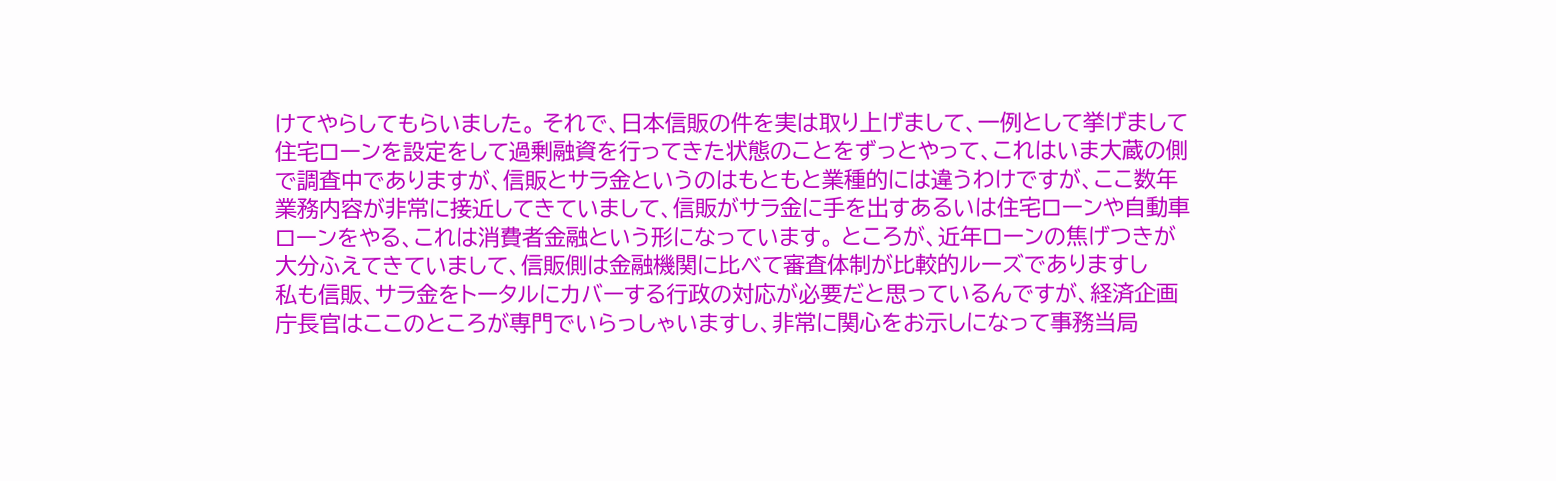けてやらしてもらいました。 それで、日本信販の件を実は取り上げまして、一例として挙げまして住宅ローンを設定をして過剰融資を行ってきた状態のことをずっとやって、これはいま大蔵の側で調査中でありますが、信販とサラ金というのはもともと業種的には違うわけですが、ここ数年業務内容が非常に接近してきていまして、信販がサラ金に手を出すあるいは住宅ローンや自動車ローンをやる、これは消費者金融という形になっています。 ところが、近年ローンの焦げつきが大分ふえてきていまして、信販側は金融機関に比べて審査体制が比較的ルーズでありますし
私も信販、サラ金をトータルにカバーする行政の対応が必要だと思っているんですが、経済企画庁長官はここのところが専門でいらっしゃいますし、非常に関心をお示しになって事務当局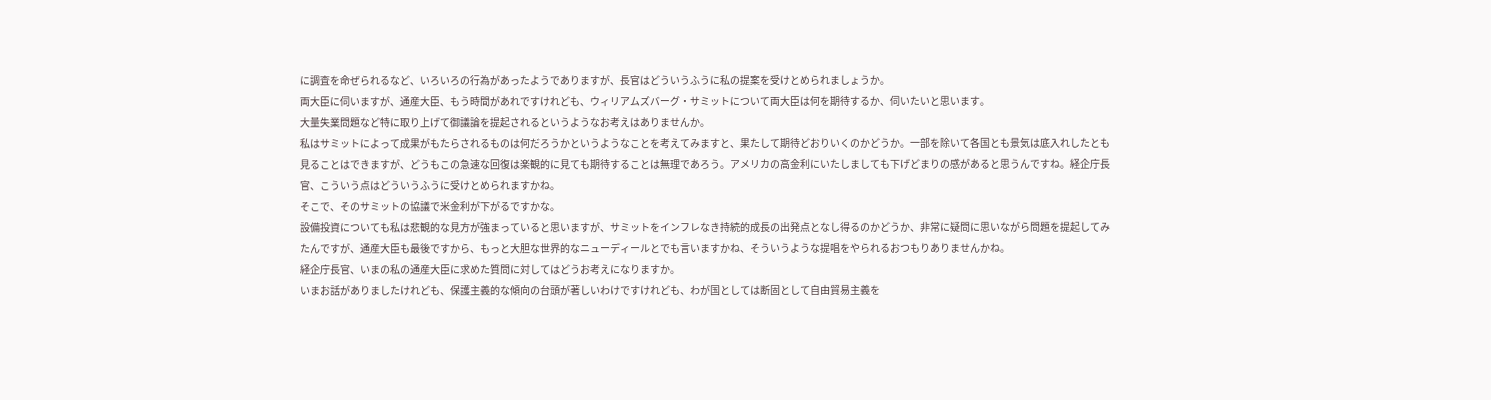に調査を命ぜられるなど、いろいろの行為があったようでありますが、長官はどういうふうに私の提案を受けとめられましょうか。
両大臣に伺いますが、通産大臣、もう時間があれですけれども、ウィリアムズバーグ・サミットについて両大臣は何を期待するか、伺いたいと思います。
大量失業問題など特に取り上げて御議論を提起されるというようなお考えはありませんか。
私はサミットによって成果がもたらされるものは何だろうかというようなことを考えてみますと、果たして期待どおりいくのかどうか。一部を除いて各国とも景気は底入れしたとも見ることはできますが、どうもこの急速な回復は楽観的に見ても期待することは無理であろう。アメリカの高金利にいたしましても下げどまりの感があると思うんですね。経企庁長官、こういう点はどういうふうに受けとめられますかね。
そこで、そのサミットの協議で米金利が下がるですかな。
設備投資についても私は悲観的な見方が強まっていると思いますが、サミットをインフレなき持続的成長の出発点となし得るのかどうか、非常に疑問に思いながら問題を提起してみたんですが、通産大臣も最後ですから、もっと大胆な世界的なニューディールとでも言いますかね、そういうような提唱をやられるおつもりありませんかね。
経企庁長官、いまの私の通産大臣に求めた質問に対してはどうお考えになりますか。
いまお話がありましたけれども、保護主義的な傾向の台頭が著しいわけですけれども、わが国としては断固として自由貿易主義を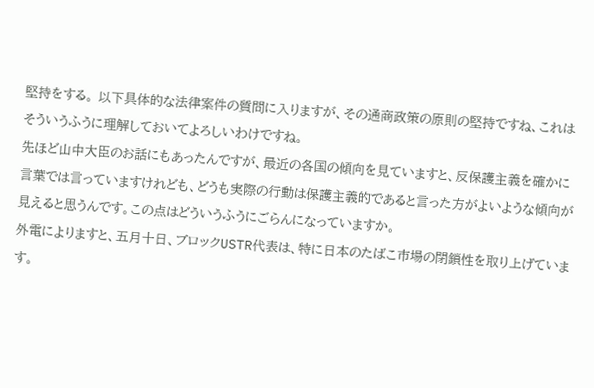堅持をする。 以下具体的な法律案件の質問に入りますが、その通商政策の原則の堅持ですね、これはそういうふうに理解しておいてよろしいわけですね。
先ほど山中大臣のお話にもあったんですが、最近の各国の傾向を見ていますと、反保護主義を確かに言葉では言っていますけれども、どうも実際の行動は保護主義的であると言った方がよいような傾向が見えると思うんです。この点はどういうふうにごらんになっていますか。
外電によりますと、五月十日、ブロックUSTR代表は、特に日本のたばこ市場の閉鎖性を取り上げています。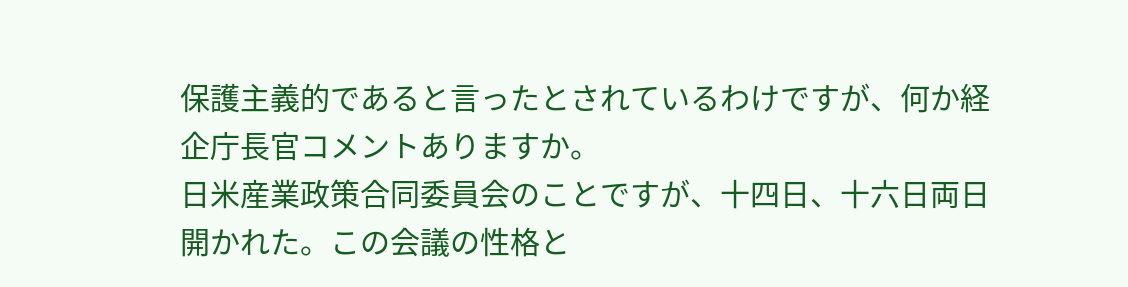保護主義的であると言ったとされているわけですが、何か経企庁長官コメントありますか。
日米産業政策合同委員会のことですが、十四日、十六日両日開かれた。この会議の性格と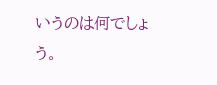いうのは何でしょう。